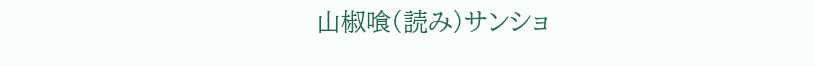山椒喰(読み)サンショ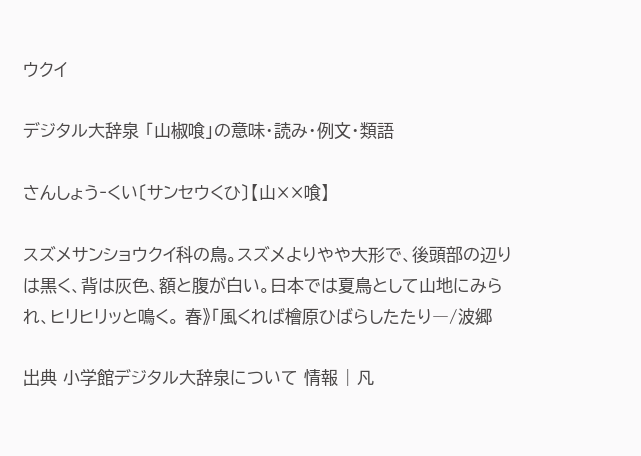ウクイ

デジタル大辞泉 「山椒喰」の意味・読み・例文・類語

さんしょう‐くい〔サンセウくひ〕【山××喰】

スズメサンショウクイ科の鳥。スズメよりやや大形で、後頭部の辺りは黒く、背は灰色、額と腹が白い。日本では夏鳥として山地にみられ、ヒリヒリッと鳴く。 春》「風くれば檜原ひばらしたたり―/波郷

出典 小学館デジタル大辞泉について 情報 | 凡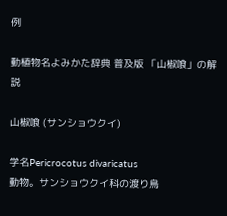例

動植物名よみかた辞典 普及版 「山椒喰」の解説

山椒喰 (サンショウクイ)

学名Pericrocotus divaricatus
動物。サンショウクイ科の渡り鳥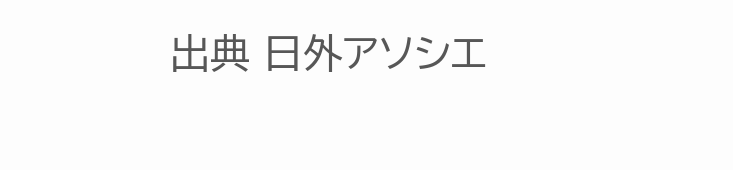出典 日外アソシエ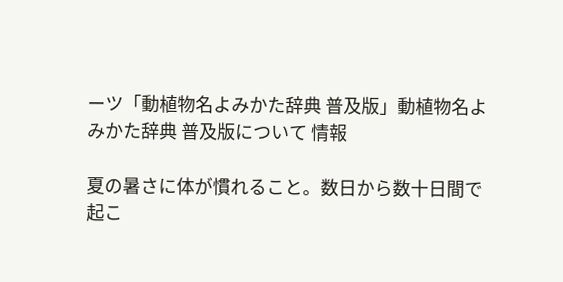ーツ「動植物名よみかた辞典 普及版」動植物名よみかた辞典 普及版について 情報

夏の暑さに体が慣れること。数日から数十日間で起こ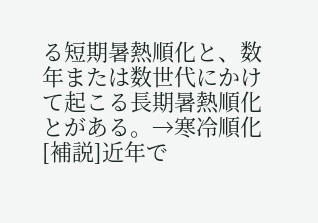る短期暑熱順化と、数年または数世代にかけて起こる長期暑熱順化とがある。→寒冷順化[補説]近年で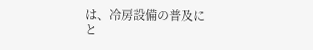は、冷房設備の普及にと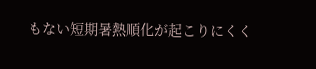もない短期暑熱順化が起こりにくく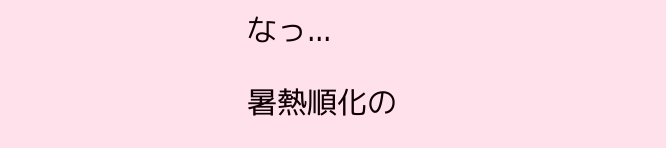なっ...

暑熱順化の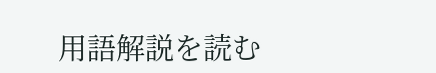用語解説を読む